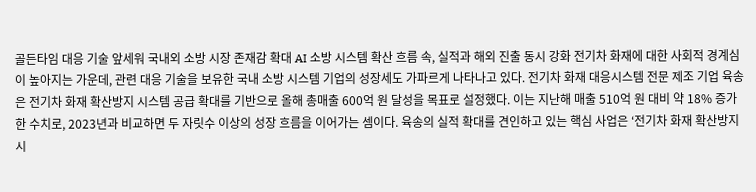골든타임 대응 기술 앞세워 국내외 소방 시장 존재감 확대 AI 소방 시스템 확산 흐름 속, 실적과 해외 진출 동시 강화 전기차 화재에 대한 사회적 경계심이 높아지는 가운데, 관련 대응 기술을 보유한 국내 소방 시스템 기업의 성장세도 가파르게 나타나고 있다. 전기차 화재 대응시스템 전문 제조 기업 육송은 전기차 화재 확산방지 시스템 공급 확대를 기반으로 올해 총매출 600억 원 달성을 목표로 설정했다. 이는 지난해 매출 510억 원 대비 약 18% 증가한 수치로, 2023년과 비교하면 두 자릿수 이상의 성장 흐름을 이어가는 셈이다. 육송의 실적 확대를 견인하고 있는 핵심 사업은 ‘전기차 화재 확산방지 시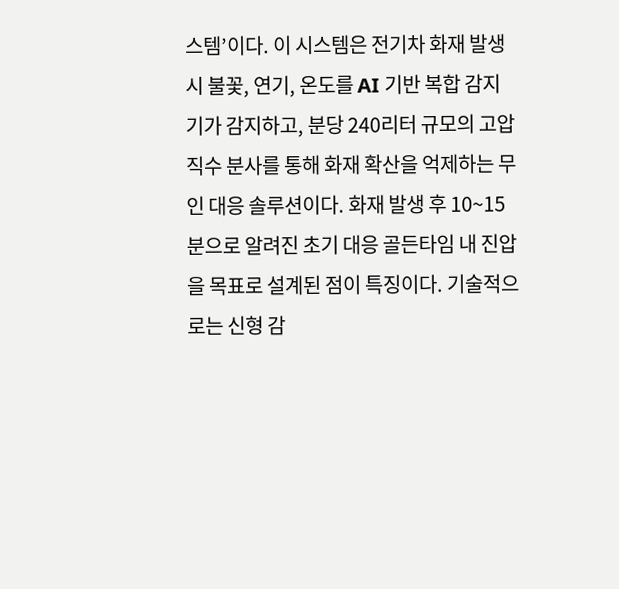스템’이다. 이 시스템은 전기차 화재 발생 시 불꽃, 연기, 온도를 AI 기반 복합 감지기가 감지하고, 분당 240리터 규모의 고압 직수 분사를 통해 화재 확산을 억제하는 무인 대응 솔루션이다. 화재 발생 후 10~15분으로 알려진 초기 대응 골든타임 내 진압을 목표로 설계된 점이 특징이다. 기술적으로는 신형 감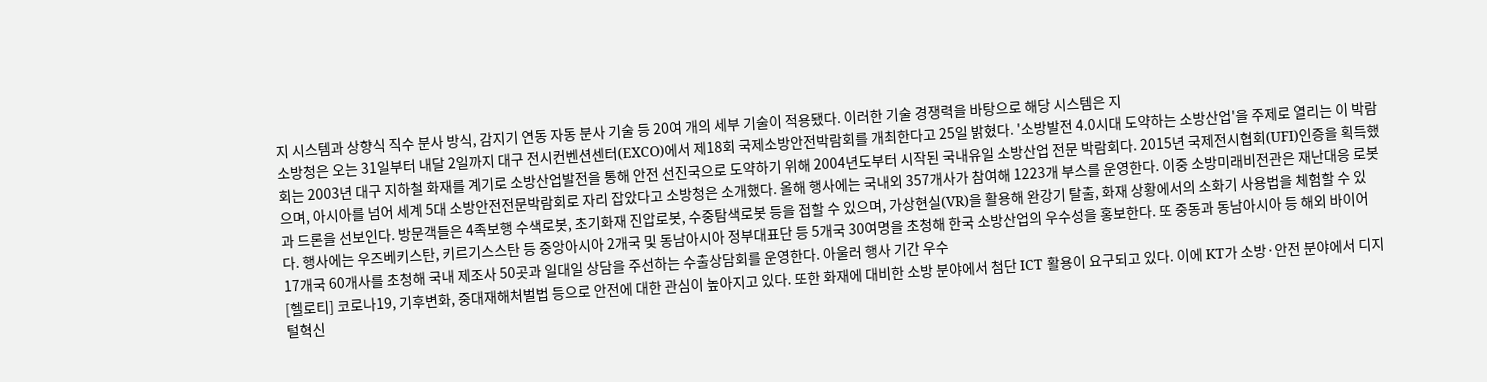지 시스템과 상향식 직수 분사 방식, 감지기 연동 자동 분사 기술 등 20여 개의 세부 기술이 적용됐다. 이러한 기술 경쟁력을 바탕으로 해당 시스템은 지
소방청은 오는 31일부터 내달 2일까지 대구 전시컨벤션센터(EXCO)에서 제18회 국제소방안전박람회를 개최한다고 25일 밝혔다. '소방발전 4.0시대 도약하는 소방산업'을 주제로 열리는 이 박람회는 2003년 대구 지하철 화재를 계기로 소방산업발전을 통해 안전 선진국으로 도약하기 위해 2004년도부터 시작된 국내유일 소방산업 전문 박람회다. 2015년 국제전시협회(UFI)인증을 획득했으며, 아시아를 넘어 세계 5대 소방안전전문박람회로 자리 잡았다고 소방청은 소개했다. 올해 행사에는 국내외 357개사가 참여해 1223개 부스를 운영한다. 이중 소방미래비전관은 재난대응 로봇과 드론을 선보인다. 방문객들은 4족보행 수색로봇, 초기화재 진압로봇, 수중탐색로봇 등을 접할 수 있으며, 가상현실(VR)을 활용해 완강기 탈출, 화재 상황에서의 소화기 사용법을 체험할 수 있다. 행사에는 우즈베키스탄, 키르기스스탄 등 중앙아시아 2개국 및 동남아시아 정부대표단 등 5개국 30여명을 초청해 한국 소방산업의 우수성을 홍보한다. 또 중동과 동남아시아 등 해외 바이어 17개국 60개사를 초청해 국내 제조사 50곳과 일대일 상담을 주선하는 수출상담회를 운영한다. 아울러 행사 기간 우수
[헬로티] 코로나19, 기후변화, 중대재해처벌법 등으로 안전에 대한 관심이 높아지고 있다. 또한 화재에 대비한 소방 분야에서 첨단 ICT 활용이 요구되고 있다. 이에 KT가 소방·안전 분야에서 디지털혁신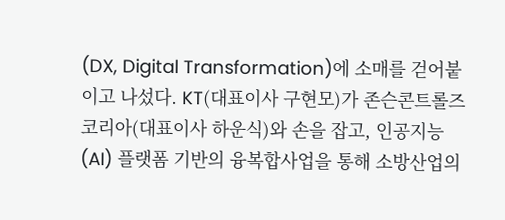(DX, Digital Transformation)에 소매를 걷어붙이고 나섰다. KT(대표이사 구현모)가 존슨콘트롤즈코리아(대표이사 하운식)와 손을 잡고, 인공지능(AI) 플랫폼 기반의 융복합사업을 통해 소방산업의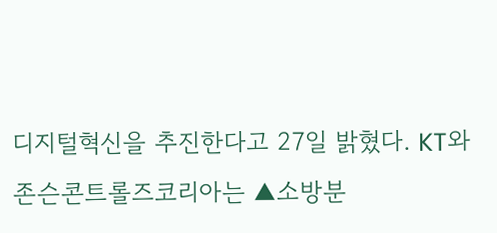디지털혁신을 추진한다고 27일 밝혔다. KT와 존슨콘트롤즈코리아는 ▲소방분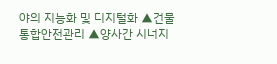야의 지능화 및 디지털화 ▲건물통합안전관리 ▲양사간 시너지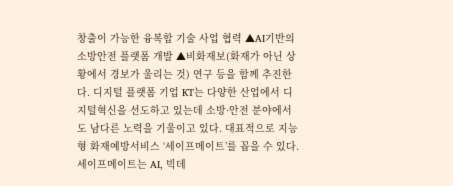창출이 가능한 융복합 기술 사업 협력 ▲AI기반의 소방안전 플랫폼 개발 ▲비화재보(화재가 아닌 상황에서 경보가 울리는 것) 연구 등을 함께 추진한다. 디지털 플랫폼 기업 KT는 다양한 산업에서 디지털혁신을 선도하고 있는데 소방·안전 분야에서도 남다른 노력을 기울이고 있다. 대표적으로 지능형 화재예방서비스 ‘세이프메이트’를 꼽을 수 있다. 세이프메이트는 AI, 빅데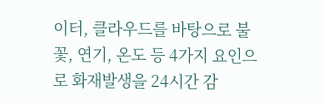이터, 클라우드를 바탕으로 불꽃, 연기, 온도 등 4가지 요인으로 화재발생을 24시간 감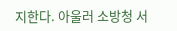지한다. 아울러 소방청 서